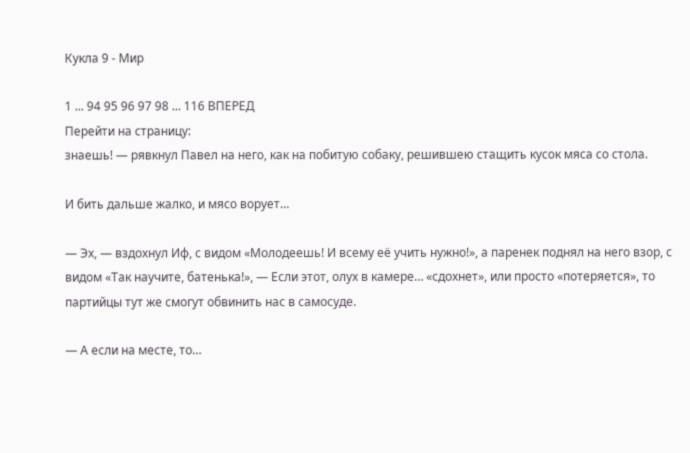Кукла 9 - Мир

1 ... 94 95 96 97 98 ... 116 ВПЕРЕД
Перейти на страницу:
знаешь! — рявкнул Павел на него, как на побитую собаку, решившею стащить кусок мяса со стола.

И бить дальше жалко, и мясо ворует…

— Эх, — вздохнул Иф, с видом «Молодеешь! И всему её учить нужно!», а паренек поднял на него взор, с видом «Так научите, батенька!», — Если этот, олух в камере… «сдохнет», или просто «потеряется», то партийцы тут же смогут обвинить нас в самосуде.

— А если на месте, то…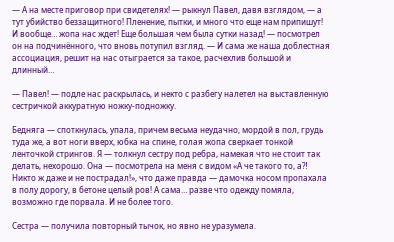— А на месте приговор при свидетелях! — рыкнул Павел, давя взглядом, — а тут убийство беззащитного! Пленение, пытки, и много что еще нам припишут! И вообще… жопа нас ждет! Еще большая чем была сутки назад! — посмотрел он на подчинённого, что вновь потупил взгляд. — И сама же наша доблестная ассоциация, решит на нас отыграется за такое, расчехлив большой и длинный…

— Павел! — подле нас раскрылась, и некто с разбегу налетел на выставленную сестричкой аккуратную ножку-подножку.

Бедняга — споткнулась, упала, причем весьма неудачно, мордой в пол, грудь туда же, а вот ноги вверх, юбка на спине, голая жопа сверкает тонкой ленточкой стрингов. Я — толкнул сестру под ребра, намекая что не стоит так делать, нехорошо. Она — посмотрела на меня с видом «А че такого то, а⁈ Никто ж даже и не пострадал!», что даже правда — дамочка носом пропахала в полу дорогу, в бетоне целый ров! А сама… разве что одежду помяла, возможно где порвала. И не более того.

Сестра — получила повторный тычок, но явно не уразумела.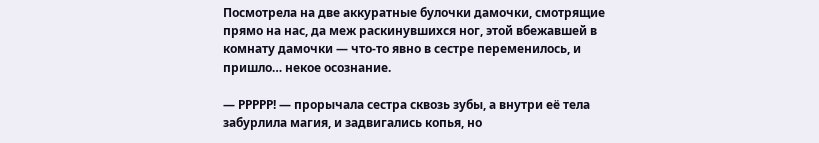Посмотрела на две аккуратные булочки дамочки, смотрящие прямо на нас, да меж раскинувшихся ног, этой вбежавшей в комнату дамочки — что-то явно в сестре переменилось, и пришло… некое осознание.

— РРРРР! — прорычала сестра сквозь зубы, а внутри её тела забурлила магия, и задвигались копья, но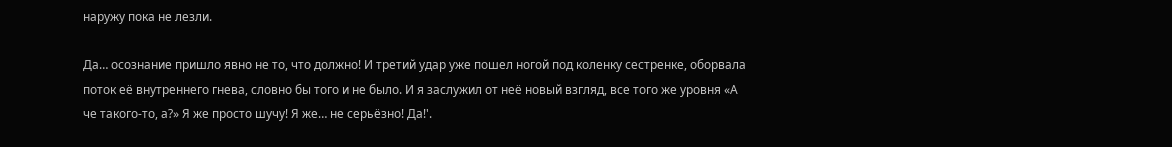наружу пока не лезли.

Да… осознание пришло явно не то, что должно! И третий удар уже пошел ногой под коленку сестренке, оборвала поток её внутреннего гнева, словно бы того и не было. И я заслужил от неё новый взгляд, все того же уровня «А че такого-то, а?» Я же просто шучу! Я же… не серьёзно! Да!'.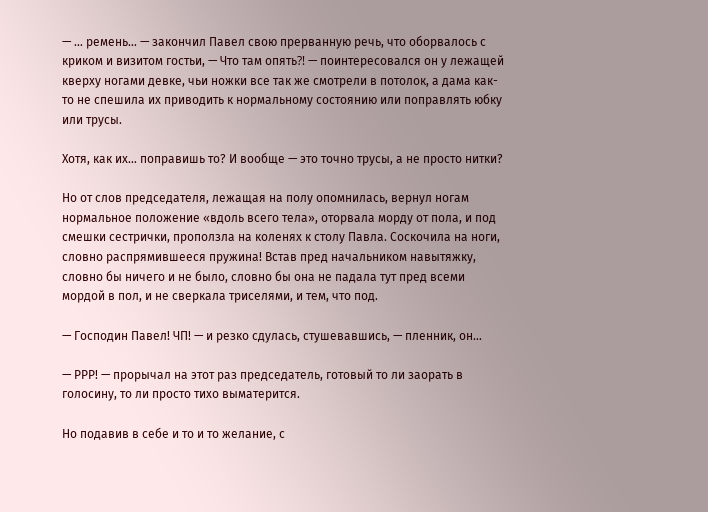— … ремень… — закончил Павел свою прерванную речь, что оборвалось с криком и визитом гостьи, — Что там опять⁈ — поинтересовался он у лежащей кверху ногами девке, чьи ножки все так же смотрели в потолок, а дама как-то не спешила их приводить к нормальному состоянию или поправлять юбку или трусы.

Хотя, как их… поправишь то? И вообще — это точно трусы, а не просто нитки?

Но от слов председателя, лежащая на полу опомнилась, вернул ногам нормальное положение «вдоль всего тела», оторвала морду от пола, и под смешки сестрички, проползла на коленях к столу Павла. Соскочила на ноги, словно распрямившееся пружина! Встав пред начальником навытяжку, словно бы ничего и не было, словно бы она не падала тут пред всеми мордой в пол, и не сверкала триселями, и тем, что под.

— Господин Павел! ЧП! — и резко сдулась, стушевавшись, — пленник, он…

— РРР! — прорычал на этот раз председатель, готовый то ли заорать в голосину, то ли просто тихо выматерится.

Но подавив в себе и то и то желание, с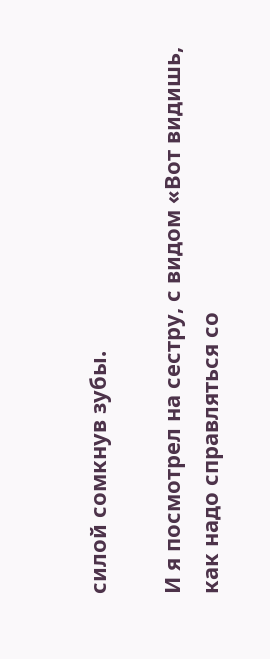силой сомкнув зубы.

И я посмотрел на сестру, с видом «Вот видишь, как надо справляться со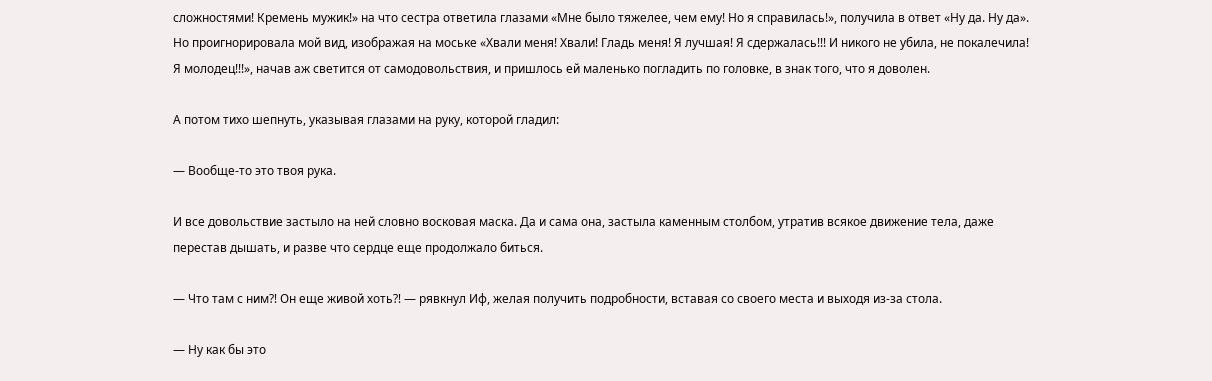сложностями! Кремень мужик!» на что сестра ответила глазами «Мне было тяжелее, чем ему! Но я справилась!», получила в ответ «Ну да. Ну да». Но проигнорировала мой вид, изображая на моське «Хвали меня! Хвали! Гладь меня! Я лучшая! Я сдержалась!!! И никого не убила, не покалечила! Я молодец!!!», начав аж светится от самодовольствия, и пришлось ей маленько погладить по головке, в знак того, что я доволен.

А потом тихо шепнуть, указывая глазами на руку, которой гладил:

— Вообще-то это твоя рука.

И все довольствие застыло на ней словно восковая маска. Да и сама она, застыла каменным столбом, утратив всякое движение тела, даже перестав дышать, и разве что сердце еще продолжало биться.

— Что там с ним⁈ Он еще живой хоть⁈ — рявкнул Иф, желая получить подробности, вставая со своего места и выходя из-за стола.

— Ну как бы это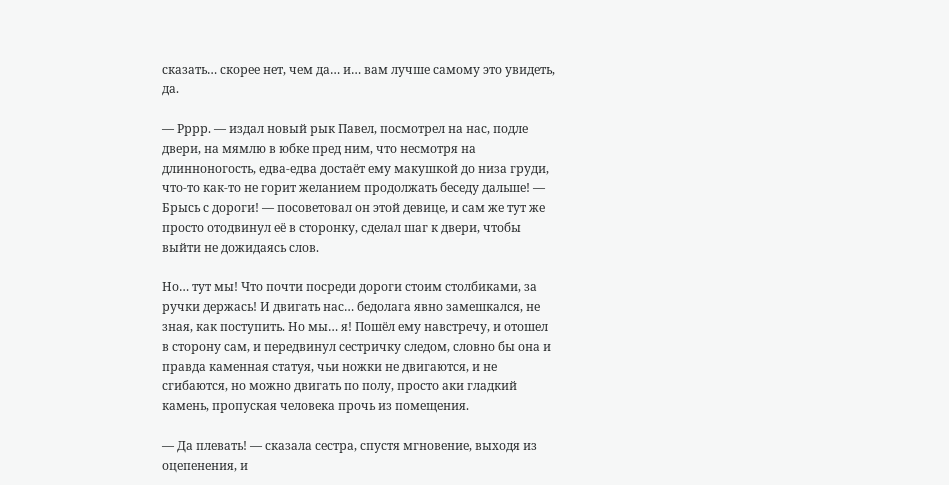сказать… скорее нет, чем да… и… вам лучше самому это увидеть, да.

— Рррр. — издал новый рык Павел, посмотрел на нас, подле двери, на мямлю в юбке пред ним, что несмотря на длинноногость, едва-едва достаёт ему макушкой до низа груди, что-то как-то не горит желанием продолжать беседу дальше! — Брысь с дороги! — посоветовал он этой девице, и сам же тут же просто отодвинул её в сторонку, сделал шаг к двери, чтобы выйти не дожидаясь слов.

Но… тут мы! Что почти посреди дороги стоим столбиками, за ручки держась! И двигать нас… бедолага явно замешкался, не зная, как поступить. Но мы… я! Пошёл ему навстречу, и отошел в сторону сам, и передвинул сестричку следом, словно бы она и правда каменная статуя, чьи ножки не двигаются, и не сгибаются, но можно двигать по полу, просто аки гладкий камень, пропуская человека прочь из помещения.

— Да плевать! — сказала сестра, спустя мгновение, выходя из оцепенения, и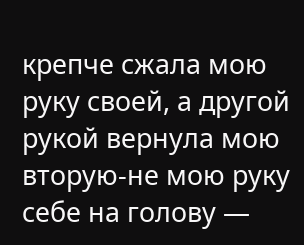крепче сжала мою руку своей, а другой рукой вернула мою вторую-не мою руку себе на голову —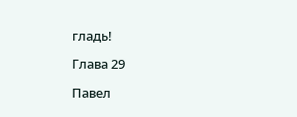гладь!

Глава 29

Павел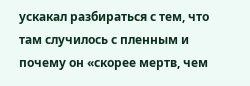ускакал разбираться с тем, что там случилось с пленным и почему он «скорее мертв, чем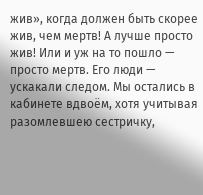жив», когда должен быть скорее жив, чем мертв! А лучше просто жив! Или и уж на то пошло — просто мертв. Его люди — ускакали следом. Мы остались в кабинете вдвоём, хотя учитывая разомлевшею сестричку,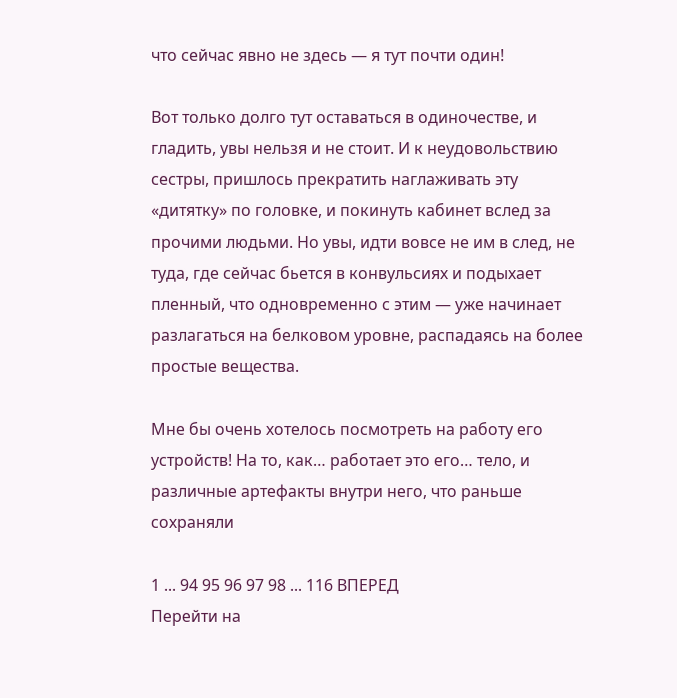что сейчас явно не здесь — я тут почти один!

Вот только долго тут оставаться в одиночестве, и гладить, увы нельзя и не стоит. И к неудовольствию сестры, пришлось прекратить наглаживать эту «дитятку» по головке, и покинуть кабинет вслед за прочими людьми. Но увы, идти вовсе не им в след, не туда, где сейчас бьется в конвульсиях и подыхает пленный, что одновременно с этим — уже начинает разлагаться на белковом уровне, распадаясь на более простые вещества.

Мне бы очень хотелось посмотреть на работу его устройств! На то, как… работает это его… тело, и различные артефакты внутри него, что раньше сохраняли

1 ... 94 95 96 97 98 ... 116 ВПЕРЕД
Перейти на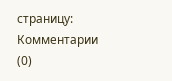страницу:
Комментарии (0)